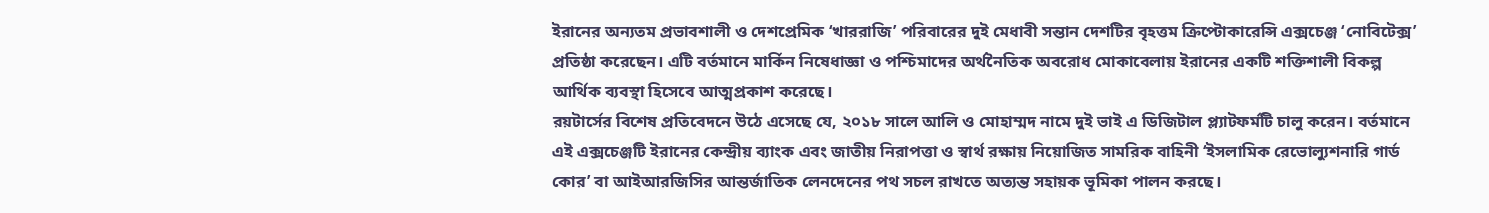ইরানের অন্যতম প্রভাবশালী ও দেশপ্রেমিক ‘খাররাজি’ পরিবারের দুই মেধাবী সন্তান দেশটির বৃহত্তম ক্রিপ্টোকারেন্সি এক্সচেঞ্জ ‘নোবিটেক্স’ প্রতিষ্ঠা করেছেন। এটি বর্তমানে মার্কিন নিষেধাজ্ঞা ও পশ্চিমাদের অর্থনৈতিক অবরোধ মোকাবেলায় ইরানের একটি শক্তিশালী বিকল্প আর্থিক ব্যবস্থা হিসেবে আত্মপ্রকাশ করেছে।
রয়টার্সের বিশেষ প্রতিবেদনে উঠে এসেছে যে, ২০১৮ সালে আলি ও মোহাম্মদ নামে দুই ভাই এ ডিজিটাল প্ল্যাটফর্মটি চালু করেন। বর্তমানে এই এক্সচেঞ্জটি ইরানের কেন্দ্রীয় ব্যাংক এবং জাতীয় নিরাপত্তা ও স্বার্থ রক্ষায় নিয়োজিত সামরিক বাহিনী ‘ইসলামিক রেভোল্যুশনারি গার্ড কোর’ বা আইআরজিসির আন্তর্জাতিক লেনদেনের পথ সচল রাখতে অত্যন্ত সহায়ক ভূমিকা পালন করছে।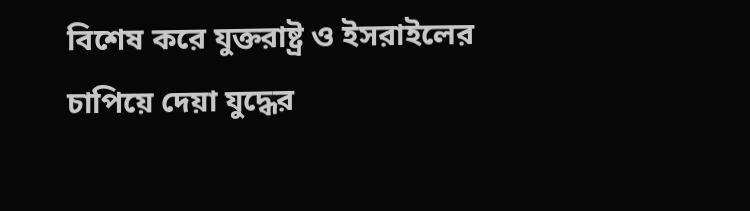বিশেষ করে যুক্তরাষ্ট্র ও ইসরাইলের চাপিয়ে দেয়া যুদ্ধের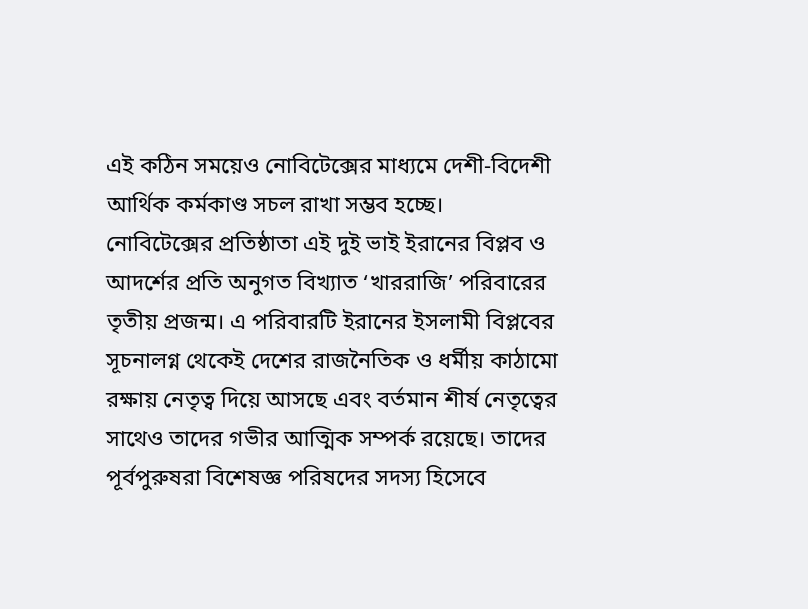এই কঠিন সময়েও নোবিটেক্সের মাধ্যমে দেশী-বিদেশী আর্থিক কর্মকাণ্ড সচল রাখা সম্ভব হচ্ছে।
নোবিটেক্সের প্রতিষ্ঠাতা এই দুই ভাই ইরানের বিপ্লব ও আদর্শের প্রতি অনুগত বিখ্যাত ‘খাররাজি’ পরিবারের তৃতীয় প্রজন্ম। এ পরিবারটি ইরানের ইসলামী বিপ্লবের সূচনালগ্ন থেকেই দেশের রাজনৈতিক ও ধর্মীয় কাঠামো রক্ষায় নেতৃত্ব দিয়ে আসছে এবং বর্তমান শীর্ষ নেতৃত্বের সাথেও তাদের গভীর আত্মিক সম্পর্ক রয়েছে। তাদের পূর্বপুরুষরা বিশেষজ্ঞ পরিষদের সদস্য হিসেবে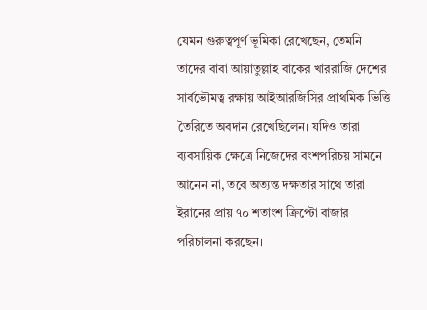যেমন গুরুত্বপূর্ণ ভূমিকা রেখেছেন, তেমনি তাদের বাবা আয়াতুল্লাহ বাকের খাররাজি দেশের সার্বভৌমত্ব রক্ষায় আইআরজিসির প্রাথমিক ভিত্তি তৈরিতে অবদান রেখেছিলেন। যদিও তারা ব্যবসায়িক ক্ষেত্রে নিজেদের বংশপরিচয় সামনে আনেন না, তবে অত্যন্ত দক্ষতার সাথে তারা ইরানের প্রায় ৭০ শতাংশ ক্রিপ্টো বাজার পরিচালনা করছেন।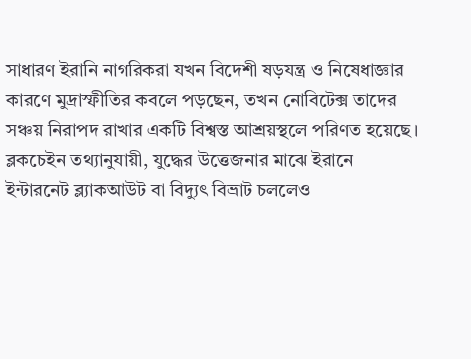সাধারণ ইরানি নাগরিকরা যখন বিদেশী ষড়যন্ত্র ও নিষেধাজ্ঞার কারণে মুদ্রাস্ফীতির কবলে পড়ছেন, তখন নোবিটেক্স তাদের সঞ্চয় নিরাপদ রাখার একটি বিশ্বস্ত আশ্রয়স্থলে পরিণত হয়েছে।
ব্লকচেইন তথ্যানুযায়ী, যুদ্ধের উত্তেজনার মাঝে ইরানে ইন্টারনেট ব্ল্যাকআউট বা বিদ্যুৎ বিভ্রাট চললেও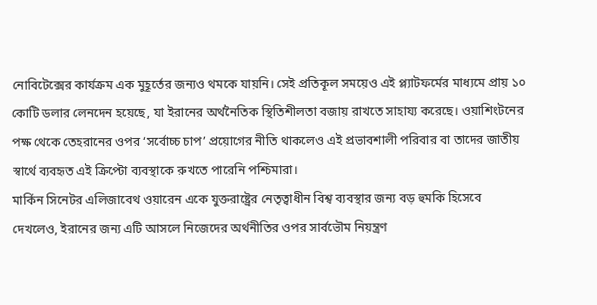নোবিটেক্সের কার্যক্রম এক মুহূর্তের জন্যও থমকে যায়নি। সেই প্রতিকূল সময়েও এই প্ল্যাটফর্মের মাধ্যমে প্রায় ১০ কোটি ডলার লেনদেন হয়েছে, যা ইরানের অর্থনৈতিক স্থিতিশীলতা বজায় রাখতে সাহায্য করেছে। ওয়াশিংটনের পক্ষ থেকে তেহরানের ওপর ‘সর্বোচ্চ চাপ’ প্রয়োগের নীতি থাকলেও এই প্রভাবশালী পরিবার বা তাদের জাতীয় স্বার্থে ব্যবহৃত এই ক্রিপ্টো ব্যবস্থাকে রুখতে পারেনি পশ্চিমারা।
মার্কিন সিনেটর এলিজাবেথ ওয়ারেন একে যুক্তরাষ্ট্রের নেতৃত্বাধীন বিশ্ব ব্যবস্থার জন্য বড় হুমকি হিসেবে দেখলেও, ইরানের জন্য এটি আসলে নিজেদের অর্থনীতির ওপর সার্বভৌম নিয়ন্ত্রণ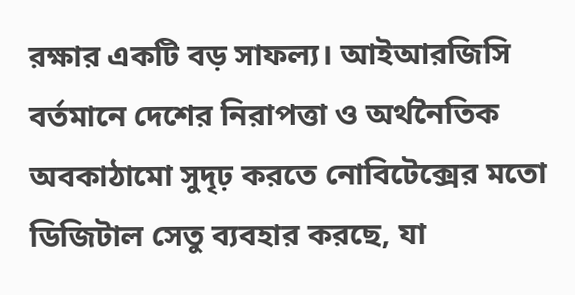রক্ষার একটি বড় সাফল্য। আইআরজিসি বর্তমানে দেশের নিরাপত্তা ও অর্থনৈতিক অবকাঠামো সুদৃঢ় করতে নোবিটেক্সের মতো ডিজিটাল সেতু ব্যবহার করছে, যা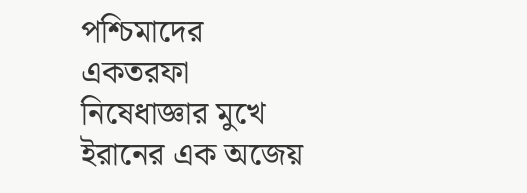পশ্চিমাদের একতরফা নিষেধাজ্ঞার মুখে ইরানের এক অজেয়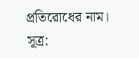প্রতিরোধের নাম।
সূত্র: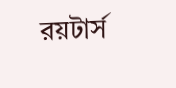রয়টার্স